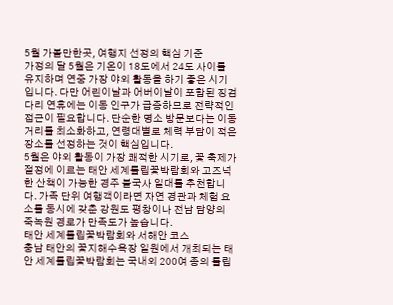5월 가볼만한곳, 여행지 선정의 핵심 기준
가정의 달 5월은 기온이 18도에서 24도 사이를 유지하며 연중 가장 야외 활동을 하기 좋은 시기입니다. 다만 어린이날과 어버이날이 포함된 징검다리 연휴에는 이동 인구가 급증하므로 전략적인 접근이 필요합니다. 단순한 명소 방문보다는 이동 거리를 최소화하고, 연령대별로 체력 부담이 적은 장소를 선정하는 것이 핵심입니다.
5월은 야외 활동이 가장 쾌적한 시기로, 꽃 축제가 절정에 이르는 태안 세계튤립꽃박람회와 고즈넉한 산책이 가능한 경주 불국사 일대를 추천합니다. 가족 단위 여행객이라면 자연 경관과 체험 요소를 동시에 갖춘 강원도 평창이나 전남 담양의 죽녹원 경로가 만족도가 높습니다.
태안 세계튤립꽃박람회와 서해안 코스
충남 태안의 꽃지해수욕장 일원에서 개최되는 태안 세계튤립꽃박람회는 국내외 200여 종의 튤립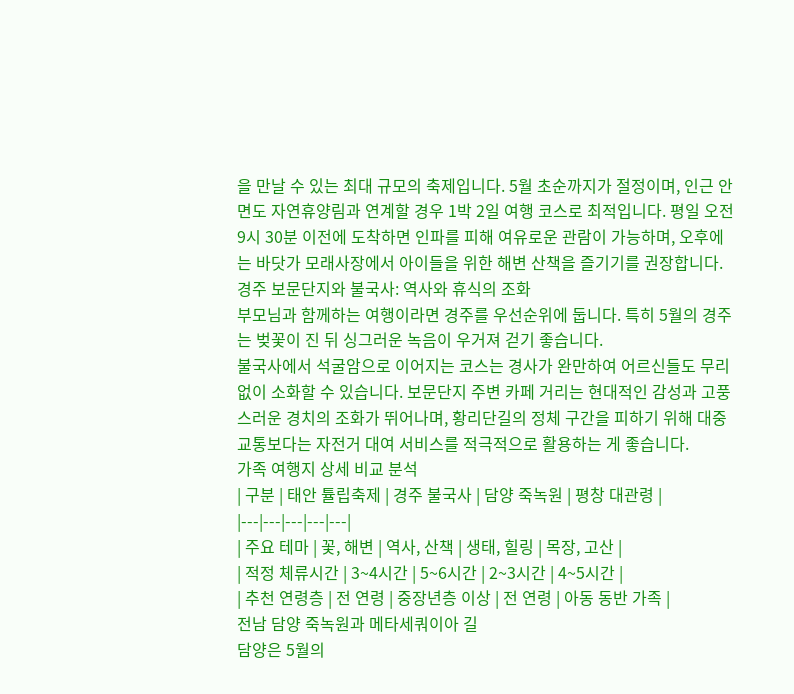을 만날 수 있는 최대 규모의 축제입니다. 5월 초순까지가 절정이며, 인근 안면도 자연휴양림과 연계할 경우 1박 2일 여행 코스로 최적입니다. 평일 오전 9시 30분 이전에 도착하면 인파를 피해 여유로운 관람이 가능하며, 오후에는 바닷가 모래사장에서 아이들을 위한 해변 산책을 즐기기를 권장합니다.
경주 보문단지와 불국사: 역사와 휴식의 조화
부모님과 함께하는 여행이라면 경주를 우선순위에 둡니다. 특히 5월의 경주는 벚꽃이 진 뒤 싱그러운 녹음이 우거져 걷기 좋습니다.
불국사에서 석굴암으로 이어지는 코스는 경사가 완만하여 어르신들도 무리 없이 소화할 수 있습니다. 보문단지 주변 카페 거리는 현대적인 감성과 고풍스러운 경치의 조화가 뛰어나며, 황리단길의 정체 구간을 피하기 위해 대중교통보다는 자전거 대여 서비스를 적극적으로 활용하는 게 좋습니다.
가족 여행지 상세 비교 분석
| 구분 | 태안 튤립축제 | 경주 불국사 | 담양 죽녹원 | 평창 대관령 |
|---|---|---|---|---|
| 주요 테마 | 꽃, 해변 | 역사, 산책 | 생태, 힐링 | 목장, 고산 |
| 적정 체류시간 | 3~4시간 | 5~6시간 | 2~3시간 | 4~5시간 |
| 추천 연령층 | 전 연령 | 중장년층 이상 | 전 연령 | 아동 동반 가족 |
전남 담양 죽녹원과 메타세쿼이아 길
담양은 5월의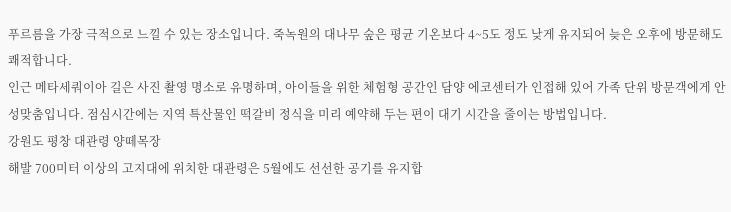푸르름을 가장 극적으로 느낄 수 있는 장소입니다. 죽녹원의 대나무 숲은 평균 기온보다 4~5도 정도 낮게 유지되어 늦은 오후에 방문해도 쾌적합니다.
인근 메타세쿼이아 길은 사진 촬영 명소로 유명하며, 아이들을 위한 체험형 공간인 담양 에코센터가 인접해 있어 가족 단위 방문객에게 안성맞춤입니다. 점심시간에는 지역 특산물인 떡갈비 정식을 미리 예약해 두는 편이 대기 시간을 줄이는 방법입니다.
강원도 평창 대관령 양떼목장
해발 700미터 이상의 고지대에 위치한 대관령은 5월에도 선선한 공기를 유지합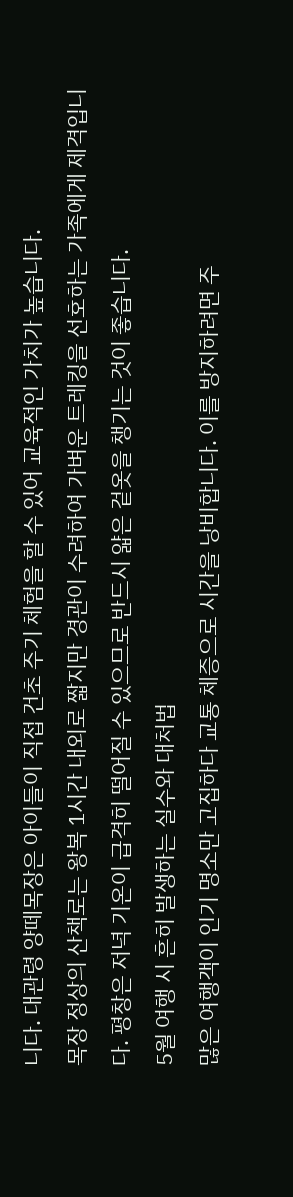니다. 대관령 양떼목장은 아이들이 직접 건초 주기 체험을 할 수 있어 교육적인 가치가 높습니다.
목장 정상의 산책로는 왕복 1시간 내외로 짧지만 경관이 수려하여 가벼운 트레킹을 선호하는 가족에게 제격입니다. 평창은 저녁 기온이 급격히 떨어질 수 있으므로 반드시 얇은 겉옷을 챙기는 것이 좋습니다.
5월 여행 시 흔히 발생하는 실수와 대처법
많은 여행객이 인기 명소만 고집하다 교통 체증으로 시간을 낭비합니다. 이를 방지하려면 주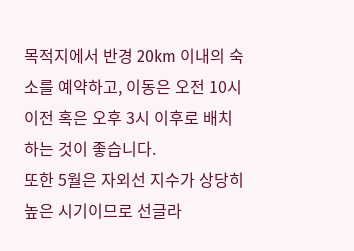목적지에서 반경 20km 이내의 숙소를 예약하고, 이동은 오전 10시 이전 혹은 오후 3시 이후로 배치하는 것이 좋습니다.
또한 5월은 자외선 지수가 상당히 높은 시기이므로 선글라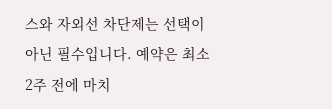스와 자외선 차단제는 선택이 아닌 필수입니다. 예약은 최소 2주 전에 마치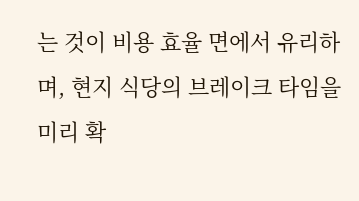는 것이 비용 효율 면에서 유리하며, 현지 식당의 브레이크 타임을 미리 확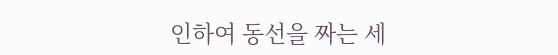인하여 동선을 짜는 세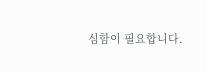심함이 필요합니다.